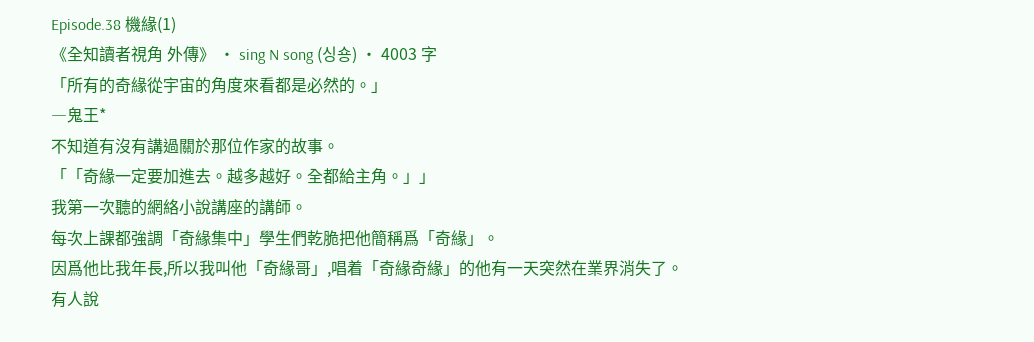Episode.38 機緣(1)
《全知讀者視角 外傳》 · sing N song (싱숑) · 4003 字
「所有的奇緣從宇宙的角度來看都是必然的。」
―鬼王*
不知道有沒有講過關於那位作家的故事。
「「奇緣一定要加進去。越多越好。全都給主角。」」
我第一次聽的網絡小說講座的講師。
每次上課都強調「奇緣集中」學生們乾脆把他簡稱爲「奇緣」。
因爲他比我年長,所以我叫他「奇緣哥」,唱着「奇緣奇緣」的他有一天突然在業界消失了。
有人說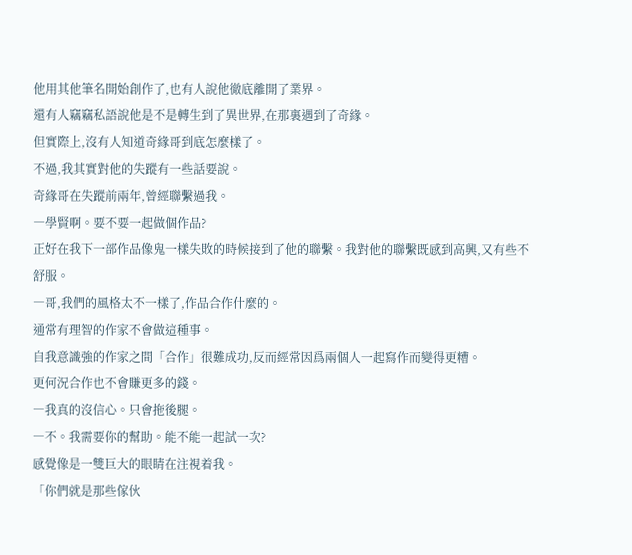他用其他筆名開始創作了,也有人說他徹底離開了業界。
還有人竊竊私語說他是不是轉生到了異世界,在那裏遇到了奇緣。
但實際上,沒有人知道奇緣哥到底怎麼樣了。
不過,我其實對他的失蹤有一些話要說。
奇緣哥在失蹤前兩年,曾經聯繫過我。
―學賢啊。要不要一起做個作品?
正好在我下一部作品像鬼一樣失敗的時候接到了他的聯繫。我對他的聯繫既感到高興,又有些不舒服。
―哥,我們的風格太不一樣了,作品合作什麼的。
通常有理智的作家不會做這種事。
自我意識強的作家之間「合作」很難成功,反而經常因爲兩個人一起寫作而變得更糟。
更何況合作也不會賺更多的錢。
―我真的沒信心。只會拖後腿。
―不。我需要你的幫助。能不能一起試一次?
感覺像是一雙巨大的眼睛在注視着我。
「你們就是那些傢伙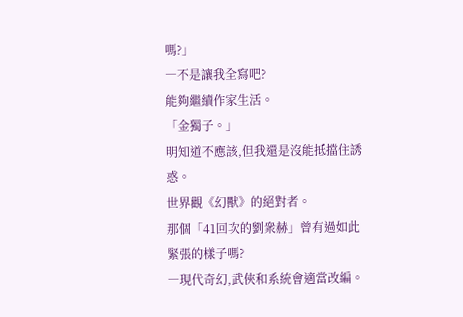嗎?」
―不是讓我全寫吧?
能夠繼續作家生活。
「金獨子。」
明知道不應該,但我還是沒能抵擋住誘惑。
世界觀《幻獸》的絕對者。
那個「41回次的劉衆赫」曾有過如此緊張的樣子嗎?
―現代奇幻,武俠和系統會適當改編。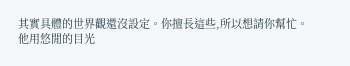其實具體的世界觀還沒設定。你擅長這些,所以想請你幫忙。
他用悠閒的目光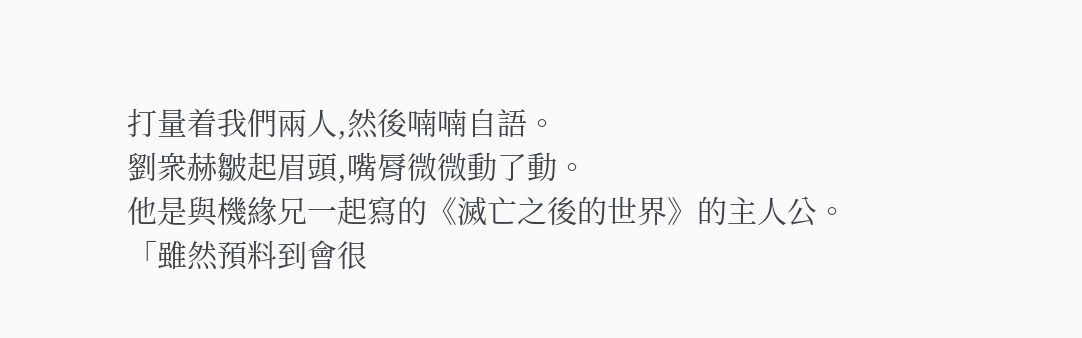打量着我們兩人,然後喃喃自語。
劉衆赫皺起眉頭,嘴脣微微動了動。
他是與機緣兄一起寫的《滅亡之後的世界》的主人公。
「雖然預料到會很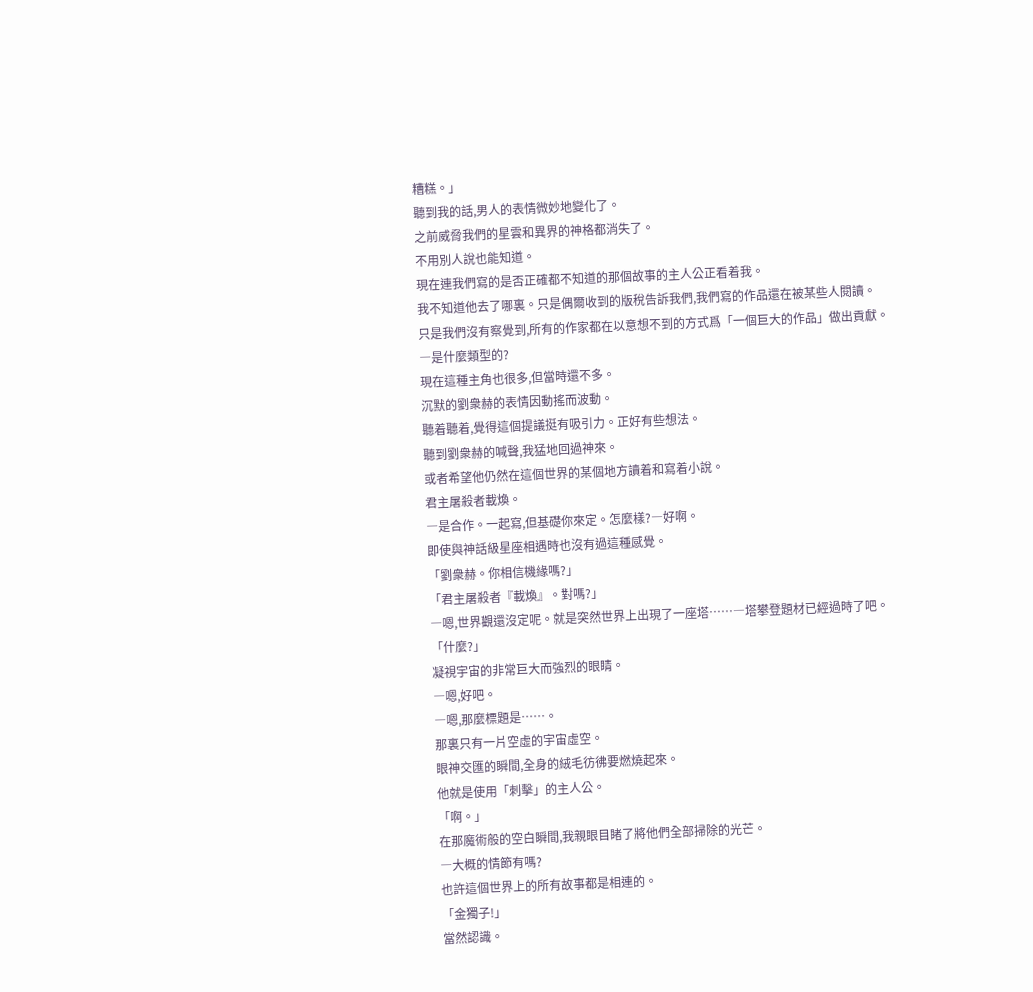糟糕。」
聽到我的話,男人的表情微妙地變化了。
之前威脅我們的星雲和異界的神格都消失了。
不用別人說也能知道。
現在連我們寫的是否正確都不知道的那個故事的主人公正看着我。
我不知道他去了哪裏。只是偶爾收到的版稅告訴我們,我們寫的作品還在被某些人閱讀。
只是我們沒有察覺到,所有的作家都在以意想不到的方式爲「一個巨大的作品」做出貢獻。
―是什麼類型的?
現在這種主角也很多,但當時還不多。
沉默的劉衆赫的表情因動搖而波動。
聽着聽着,覺得這個提議挺有吸引力。正好有些想法。
聽到劉衆赫的喊聲,我猛地回過神來。
或者希望他仍然在這個世界的某個地方讀着和寫着小說。
君主屠殺者載煥。
―是合作。一起寫,但基礎你來定。怎麼樣?―好啊。
即使與神話級星座相遇時也沒有過這種感覺。
「劉衆赫。你相信機緣嗎?」
「君主屠殺者『載煥』。對嗎?」
―嗯,世界觀還沒定呢。就是突然世界上出現了一座塔……―塔攀登題材已經過時了吧。
「什麼?」
凝視宇宙的非常巨大而強烈的眼睛。
―嗯,好吧。
―嗯,那麼標題是……。
那裏只有一片空虛的宇宙虛空。
眼神交匯的瞬間,全身的絨毛彷彿要燃燒起來。
他就是使用「刺擊」的主人公。
「啊。」
在那魔術般的空白瞬間,我親眼目睹了將他們全部掃除的光芒。
―大概的情節有嗎?
也許這個世界上的所有故事都是相連的。
「金獨子!」
當然認識。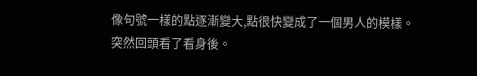像句號一樣的點逐漸變大,點很快變成了一個男人的模樣。
突然回頭看了看身後。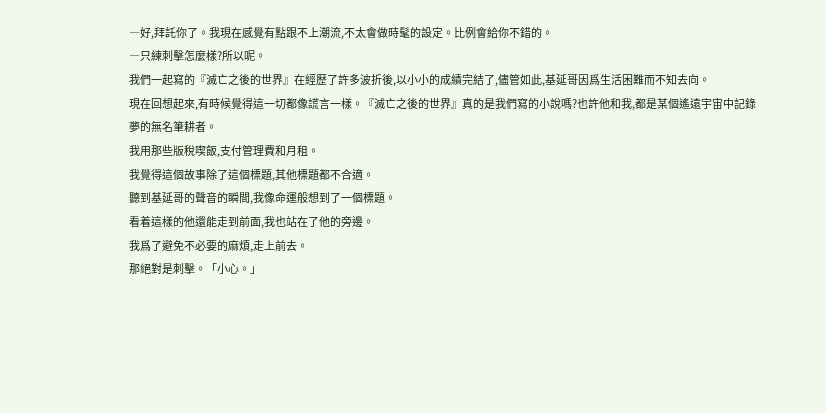―好,拜託你了。我現在感覺有點跟不上潮流,不太會做時髦的設定。比例會給你不錯的。
―只練刺擊怎麼樣?所以呢。
我們一起寫的『滅亡之後的世界』在經歷了許多波折後,以小小的成績完結了,儘管如此,基延哥因爲生活困難而不知去向。
現在回想起來,有時候覺得這一切都像謊言一樣。『滅亡之後的世界』真的是我們寫的小說嗎?也許他和我,都是某個遙遠宇宙中記錄夢的無名筆耕者。
我用那些版稅喫飯,支付管理費和月租。
我覺得這個故事除了這個標題,其他標題都不合適。
聽到基延哥的聲音的瞬間,我像命運般想到了一個標題。
看着這樣的他還能走到前面,我也站在了他的旁邊。
我爲了避免不必要的麻煩,走上前去。
那絕對是刺擊。「小心。」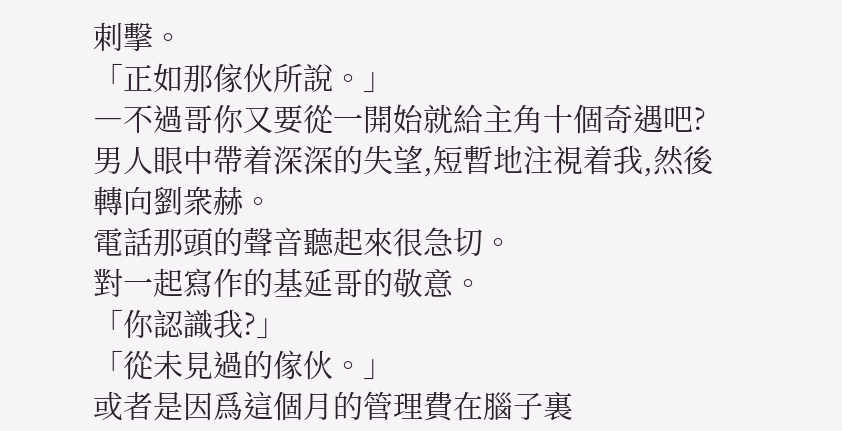刺擊。
「正如那傢伙所說。」
―不過哥你又要從一開始就給主角十個奇遇吧?
男人眼中帶着深深的失望,短暫地注視着我,然後轉向劉衆赫。
電話那頭的聲音聽起來很急切。
對一起寫作的基延哥的敬意。
「你認識我?」
「從未見過的傢伙。」
或者是因爲這個月的管理費在腦子裏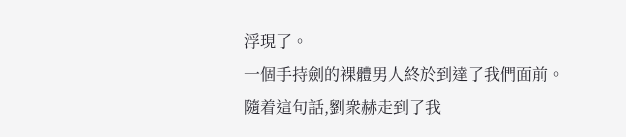浮現了。
一個手持劍的裸體男人終於到達了我們面前。
隨着這句話,劉衆赫走到了我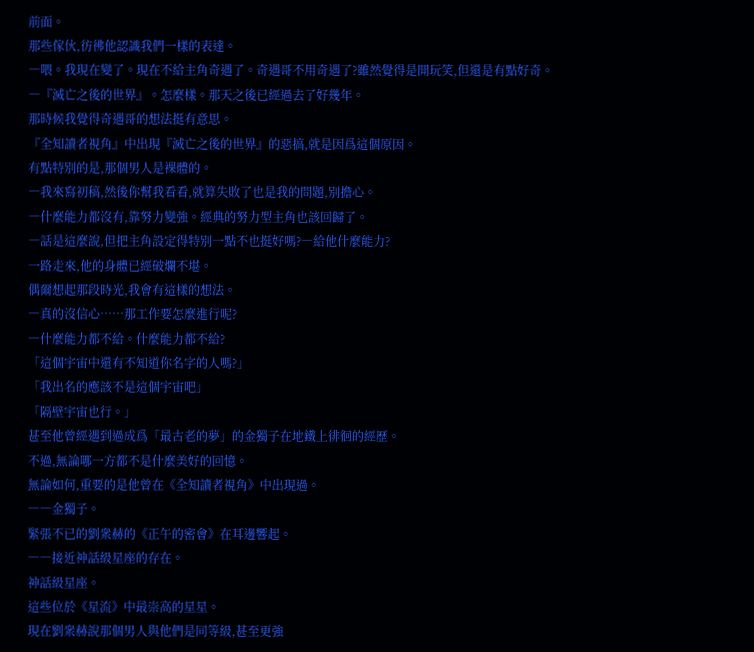前面。
那些傢伙,彷彿他認識我們一樣的表達。
―喂。我現在變了。現在不給主角奇遇了。奇遇哥不用奇遇了?雖然覺得是開玩笑,但還是有點好奇。
―『滅亡之後的世界』。怎麼樣。那天之後已經過去了好幾年。
那時候我覺得奇遇哥的想法挺有意思。
『全知讀者視角』中出現『滅亡之後的世界』的惡搞,就是因爲這個原因。
有點特別的是,那個男人是裸體的。
―我來寫初稿,然後你幫我看看,就算失敗了也是我的問題,別擔心。
―什麼能力都沒有,靠努力變強。經典的努力型主角也該回歸了。
―話是這麼說,但把主角設定得特別一點不也挺好嗎?―給他什麼能力?
一路走來,他的身體已經破爛不堪。
偶爾想起那段時光,我會有這樣的想法。
―真的沒信心……那工作要怎麼進行呢?
―什麼能力都不給。什麼能力都不給?
「這個宇宙中還有不知道你名字的人嗎?」
「我出名的應該不是這個宇宙吧」
「隔壁宇宙也行。」
甚至他曾經遇到過成爲「最古老的夢」的金獨子在地鐵上徘徊的經歷。
不過,無論哪一方都不是什麼美好的回憶。
無論如何,重要的是他曾在《全知讀者視角》中出現過。
――金獨子。
緊張不已的劉衆赫的《正午的密會》在耳邊響起。
――接近神話級星座的存在。
神話級星座。
這些位於《星流》中最崇高的星星。
現在劉衆赫說那個男人與他們是同等級,甚至更強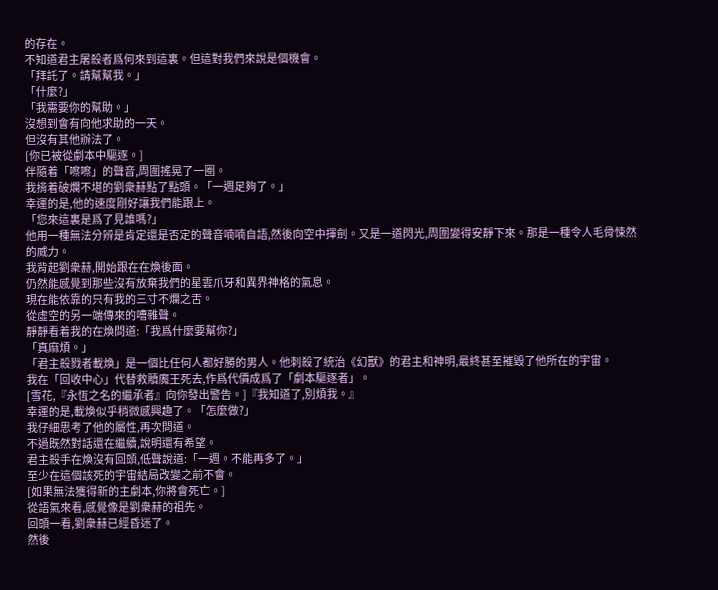的存在。
不知道君主屠殺者爲何來到這裏。但這對我們來說是個機會。
「拜託了。請幫幫我。」
「什麼?」
「我需要你的幫助。」
沒想到會有向他求助的一天。
但沒有其他辦法了。
[你已被從劇本中驅逐。]
伴隨着「嚓嚓」的聲音,周圍搖晃了一圈。
我揹着破爛不堪的劉衆赫點了點頭。「一週足夠了。」
幸運的是,他的速度剛好讓我們能跟上。
「您來這裏是爲了見誰嗎?」
他用一種無法分辨是肯定還是否定的聲音喃喃自語,然後向空中揮劍。又是一道閃光,周圍變得安靜下來。那是一種令人毛骨悚然的威力。
我背起劉衆赫,開始跟在在煥後面。
仍然能感覺到那些沒有放棄我們的星雲爪牙和異界神格的氣息。
現在能依靠的只有我的三寸不爛之舌。
從虛空的另一端傳來的嘈雜聲。
靜靜看着我的在煥問道:「我爲什麼要幫你?」
「真麻煩。」
「君主殺戮者載煥」是一個比任何人都好勝的男人。他刺殺了統治《幻獸》的君主和神明,最終甚至摧毀了他所在的宇宙。
我在「回收中心」代替救贖魔王死去,作爲代價成爲了「劇本驅逐者」。
[雪花,『永恆之名的繼承者』向你發出警告。]『我知道了,別煩我。』
幸運的是,載煥似乎稍微感興趣了。「怎麼做?」
我仔細思考了他的屬性,再次問道。
不過既然對話還在繼續,說明還有希望。
君主殺手在煥沒有回頭,低聲說道:「一週。不能再多了。」
至少在這個該死的宇宙結局改變之前不會。
[如果無法獲得新的主劇本,你將會死亡。]
從語氣來看,感覺像是劉衆赫的祖先。
回頭一看,劉衆赫已經昏迷了。
然後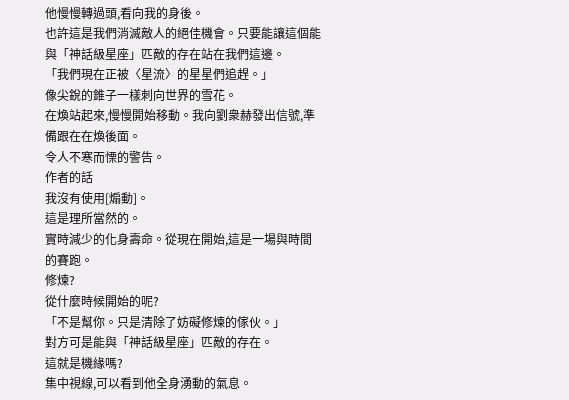他慢慢轉過頭,看向我的身後。
也許這是我們消滅敵人的絕佳機會。只要能讓這個能與「神話級星座」匹敵的存在站在我們這邊。
「我們現在正被〈星流〉的星星們追趕。」
像尖銳的錐子一樣刺向世界的雪花。
在煥站起來,慢慢開始移動。我向劉衆赫發出信號,準備跟在在煥後面。
令人不寒而慄的警告。
作者的話
我沒有使用[煽動]。
這是理所當然的。
實時減少的化身壽命。從現在開始,這是一場與時間的賽跑。
修煉?
從什麼時候開始的呢?
「不是幫你。只是清除了妨礙修煉的傢伙。」
對方可是能與「神話級星座」匹敵的存在。
這就是機緣嗎?
集中視線,可以看到他全身湧動的氣息。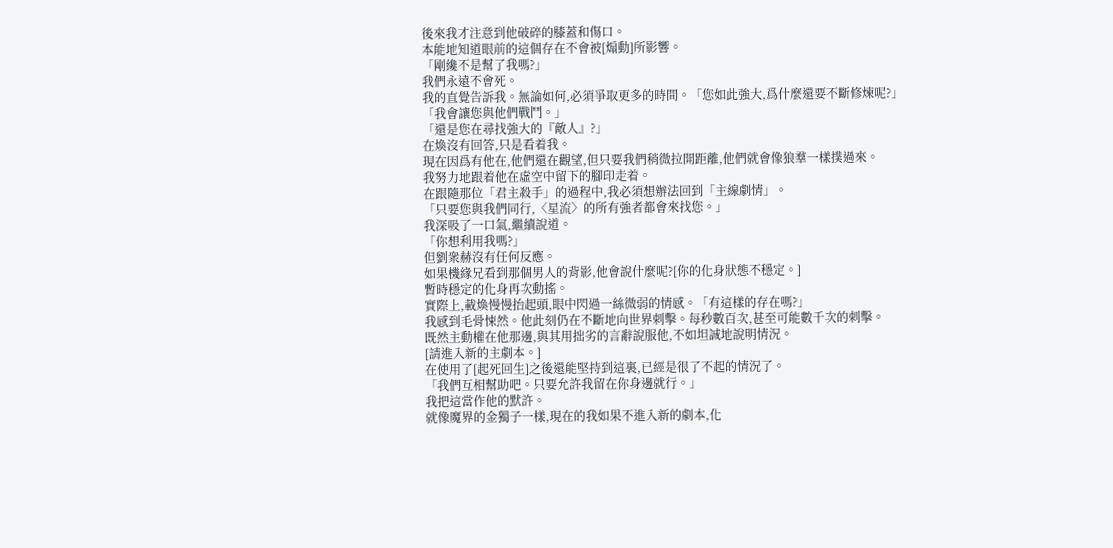後來我才注意到他破碎的膝蓋和傷口。
本能地知道眼前的這個存在不會被[煽動]所影響。
「剛纔不是幫了我嗎?」
我們永遠不會死。
我的直覺告訴我。無論如何,必須爭取更多的時間。「您如此強大,爲什麼還要不斷修煉呢?」
「我會讓您與他們戰鬥。」
「還是您在尋找強大的『敵人』?」
在煥沒有回答,只是看着我。
現在因爲有他在,他們還在觀望,但只要我們稍微拉開距離,他們就會像狼羣一樣撲過來。
我努力地跟着他在虛空中留下的腳印走着。
在跟隨那位「君主殺手」的過程中,我必須想辦法回到「主線劇情」。
「只要您與我們同行,〈星流〉的所有強者都會來找您。」
我深吸了一口氣,繼續說道。
「你想利用我嗎?」
但劉衆赫沒有任何反應。
如果機緣兄看到那個男人的背影,他會說什麼呢?[你的化身狀態不穩定。]
暫時穩定的化身再次動搖。
實際上,載煥慢慢抬起頭,眼中閃過一絲微弱的情感。「有這樣的存在嗎?」
我感到毛骨悚然。他此刻仍在不斷地向世界刺擊。每秒數百次,甚至可能數千次的刺擊。
既然主動權在他那邊,與其用拙劣的言辭說服他,不如坦誠地說明情況。
[請進入新的主劇本。]
在使用了[起死回生]之後還能堅持到這裏,已經是很了不起的情況了。
「我們互相幫助吧。只要允許我留在你身邊就行。」
我把這當作他的默許。
就像魔界的金獨子一樣,現在的我如果不進入新的劇本,化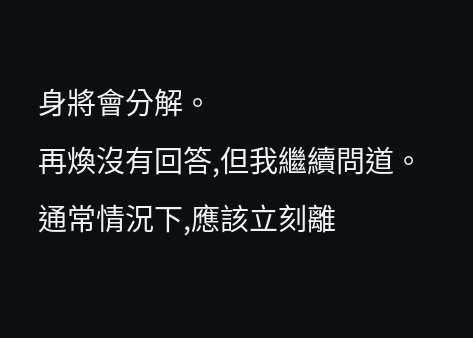身將會分解。
再煥沒有回答,但我繼續問道。
通常情況下,應該立刻離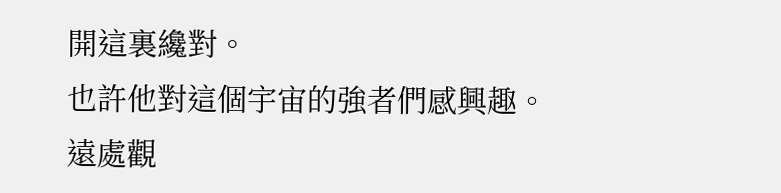開這裏纔對。
也許他對這個宇宙的強者們感興趣。
遠處觀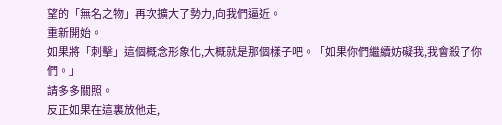望的「無名之物」再次擴大了勢力,向我們逼近。
重新開始。
如果將「刺擊」這個概念形象化,大概就是那個樣子吧。「如果你們繼續妨礙我,我會殺了你們。」
請多多關照。
反正如果在這裏放他走,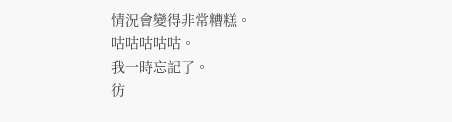情況會變得非常糟糕。
咕咕咕咕咕。
我一時忘記了。
彷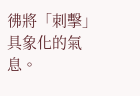彿將「刺擊」具象化的氣息。